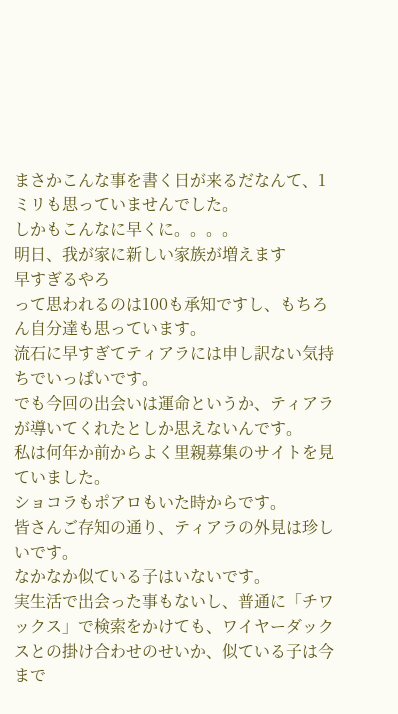まさかこんな事を書く日が来るだなんて、1ミリも思っていませんでした。
しかもこんなに早くに。。。。
明日、我が家に新しい家族が増えます
早すぎるやろ
って思われるのは100も承知ですし、もちろん自分達も思っています。
流石に早すぎてティアラには申し訳ない気持ちでいっぱいです。
でも今回の出会いは運命というか、ティアラが導いてくれたとしか思えないんです。
私は何年か前からよく里親募集のサイトを見ていました。
ショコラもポアロもいた時からです。
皆さんご存知の通り、ティアラの外見は珍しいです。
なかなか似ている子はいないです。
実生活で出会った事もないし、普通に「チワックス」で検索をかけても、ワイヤーダックスとの掛け合わせのせいか、似ている子は今まで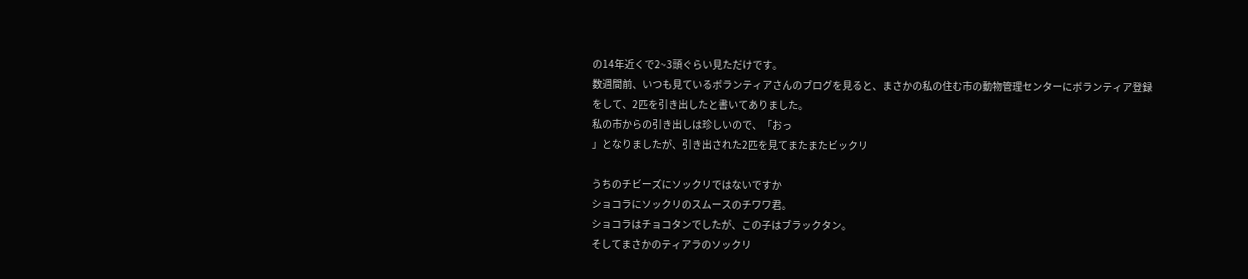の14年近くで2~3頭ぐらい見ただけです。
数週間前、いつも見ているボランティアさんのブログを見ると、まさかの私の住む市の動物管理センターにボランティア登録をして、2匹を引き出したと書いてありました。
私の市からの引き出しは珍しいので、「おっ
」となりましたが、引き出された2匹を見てまたまたビックリ

うちのチビーズにソックリではないですか
ショコラにソックリのスムースのチワワ君。
ショコラはチョコタンでしたが、この子はブラックタン。
そしてまさかのティアラのソックリ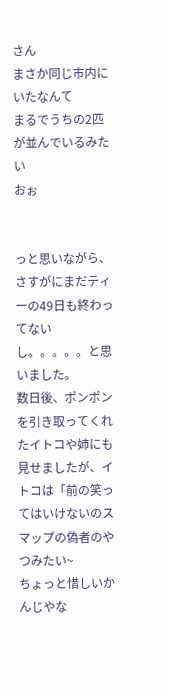さん
まさか同じ市内にいたなんて
まるでうちの2匹が並んでいるみたい
おぉ


っと思いながら、さすがにまだティーの49日も終わってないし。。。。。と思いました。
数日後、ポンポンを引き取ってくれたイトコや姉にも見せましたが、イトコは「前の笑ってはいけないのスマップの偽者のやつみたい~
ちょっと惜しいかんじやな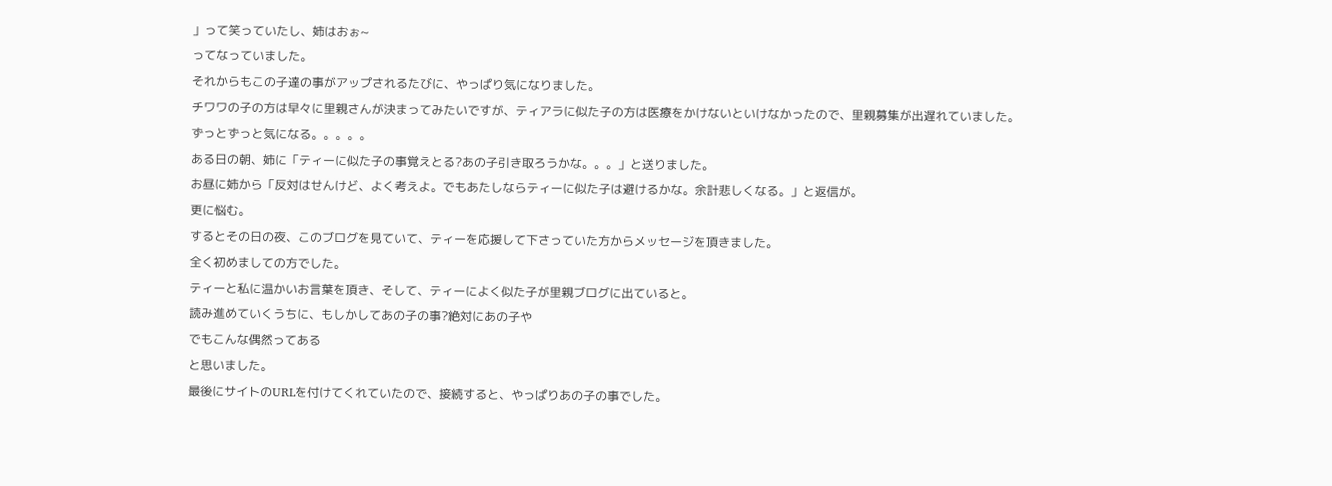」って笑っていたし、姉はおぉ~
ってなっていました。
それからもこの子達の事がアップされるたびに、やっぱり気になりました。
チワワの子の方は早々に里親さんが決まってみたいですが、ティアラに似た子の方は医療をかけないといけなかったので、里親募集が出遅れていました。
ずっとずっと気になる。。。。。
ある日の朝、姉に「ティーに似た子の事覚えとる?あの子引き取ろうかな。。。」と送りました。
お昼に姉から「反対はせんけど、よく考えよ。でもあたしならティーに似た子は避けるかな。余計悲しくなる。」と返信が。
更に悩む。
するとその日の夜、このブログを見ていて、ティーを応援して下さっていた方からメッセージを頂きました。
全く初めましての方でした。
ティーと私に温かいお言葉を頂き、そして、ティーによく似た子が里親ブログに出ていると。
読み進めていくうちに、もしかしてあの子の事?絶対にあの子や
でもこんな偶然ってある
と思いました。
最後にサイトのURLを付けてくれていたので、接続すると、やっぱりあの子の事でした。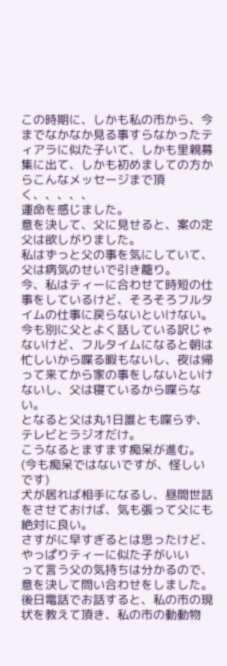この時期に、しかも私の市から、今までなかなか見る事すらなかったティアラに似た子いて、しかも里親募集に出て、しかも初めましての方からこんなメッセージまで頂く、、、、、
運命を感じました。
意を決して、父に見せると、案の定父は欲しがりました。
私はずっと父の事を気にしていて、父は病気のせいで引き籠り。
今、私はティーに合わせて時短の仕事をしているけど、そろそろフルタイムの仕事に戻らないといけない。
今も別に父とよく話している訳じゃないけど、フルタイムになると朝は忙しいから喋る暇もないし、夜は帰って来てから家の事をしないといけないし、父は寝ているから喋らない。
となると父は丸1日誰とも喋らず、テレビとラジオだけ。
こうなるとますます痴呆が進む。(今も痴呆ではないですが、怪しいです)
犬が居れば相手になるし、昼間世話をさせておけば、気も張って父にも絶対に良い。
さすがに早すぎるとは思ったけど、やっぱりティーに似た子がいい
って言う父の気持ちは分かるので、意を決して問い合わせをしました。
後日電話でお話すると、私の市の現状を教えて頂き、私の市の動動物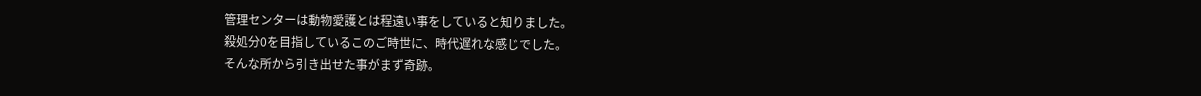管理センターは動物愛護とは程遠い事をしていると知りました。
殺処分0を目指しているこのご時世に、時代遅れな感じでした。
そんな所から引き出せた事がまず奇跡。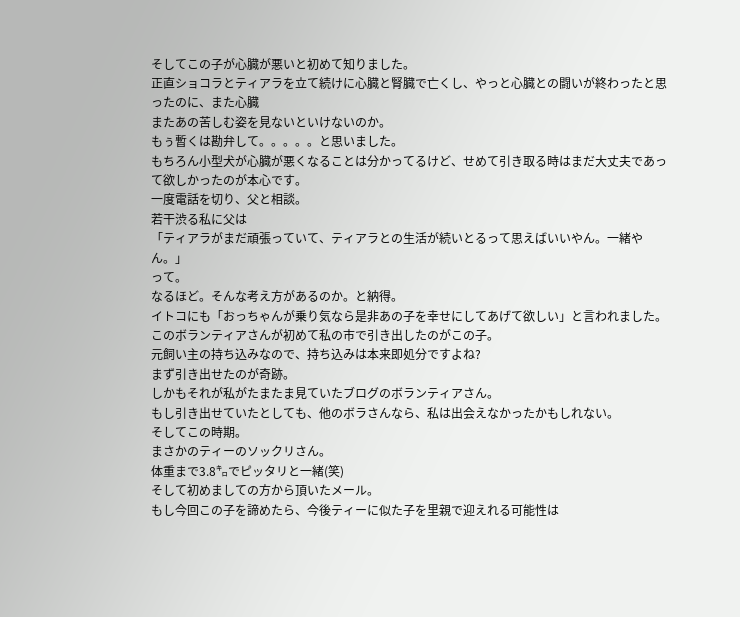そしてこの子が心臓が悪いと初めて知りました。
正直ショコラとティアラを立て続けに心臓と腎臓で亡くし、やっと心臓との闘いが終わったと思ったのに、また心臓
またあの苦しむ姿を見ないといけないのか。
もぅ暫くは勘弁して。。。。。と思いました。
もちろん小型犬が心臓が悪くなることは分かってるけど、せめて引き取る時はまだ大丈夫であって欲しかったのが本心です。
一度電話を切り、父と相談。
若干渋る私に父は
「ティアラがまだ頑張っていて、ティアラとの生活が続いとるって思えばいいやん。一緒やん。」
って。
なるほど。そんな考え方があるのか。と納得。
イトコにも「おっちゃんが乗り気なら是非あの子を幸せにしてあげて欲しい」と言われました。
このボランティアさんが初めて私の市で引き出したのがこの子。
元飼い主の持ち込みなので、持ち込みは本来即処分ですよね?
まず引き出せたのが奇跡。
しかもそれが私がたまたま見ていたブログのボランティアさん。
もし引き出せていたとしても、他のボラさんなら、私は出会えなかったかもしれない。
そしてこの時期。
まさかのティーのソックリさん。
体重まで3.8㌔でピッタリと一緒(笑)
そして初めましての方から頂いたメール。
もし今回この子を諦めたら、今後ティーに似た子を里親で迎えれる可能性は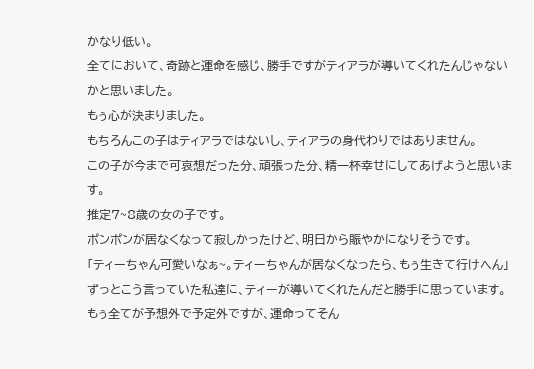かなり低い。
全てにおいて、奇跡と運命を感じ、勝手ですがティアラが導いてくれたんじゃないかと思いました。
もぅ心が決まりました。
もちろんこの子はティアラではないし、ティアラの身代わりではありません。
この子が今まで可哀想だった分、頑張った分、精一杯幸せにしてあげようと思います。
推定7~8歳の女の子です。
ポンポンが居なくなって寂しかったけど、明日から賑やかになりそうです。
「ティーちゃん可愛いなぁ~。ティーちゃんが居なくなったら、もぅ生きて行けへん」
ずっとこう言っていた私達に、ティーが導いてくれたんだと勝手に思っています。
もぅ全てが予想外で予定外ですが、運命ってそん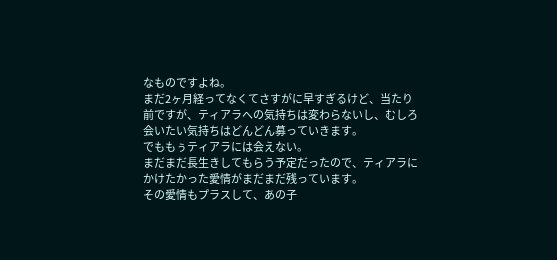なものですよね。
まだ2ヶ月経ってなくてさすがに早すぎるけど、当たり前ですが、ティアラへの気持ちは変わらないし、むしろ会いたい気持ちはどんどん募っていきます。
でももぅティアラには会えない。
まだまだ長生きしてもらう予定だったので、ティアラにかけたかった愛情がまだまだ残っています。
その愛情もプラスして、あの子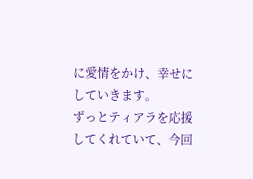に愛情をかけ、幸せにしていきます。
ずっとティアラを応援してくれていて、今回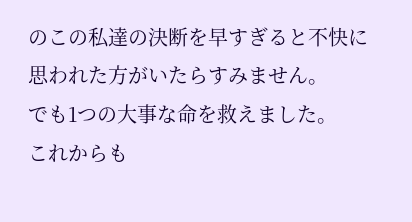のこの私達の決断を早すぎると不快に思われた方がいたらすみません。
でも1つの大事な命を救えました。
これからも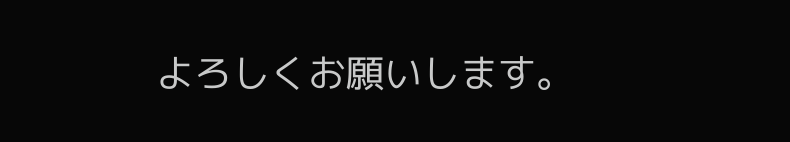よろしくお願いします。